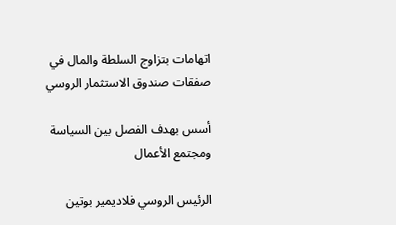اتهامات بتزاوج السلطة والمال في صفقات صندوق الاستثمار الروسي

أسس بهدف الفصل بين السياسة ومجتمع الأعمال

الرئيس الروسي فلاديمير بوتين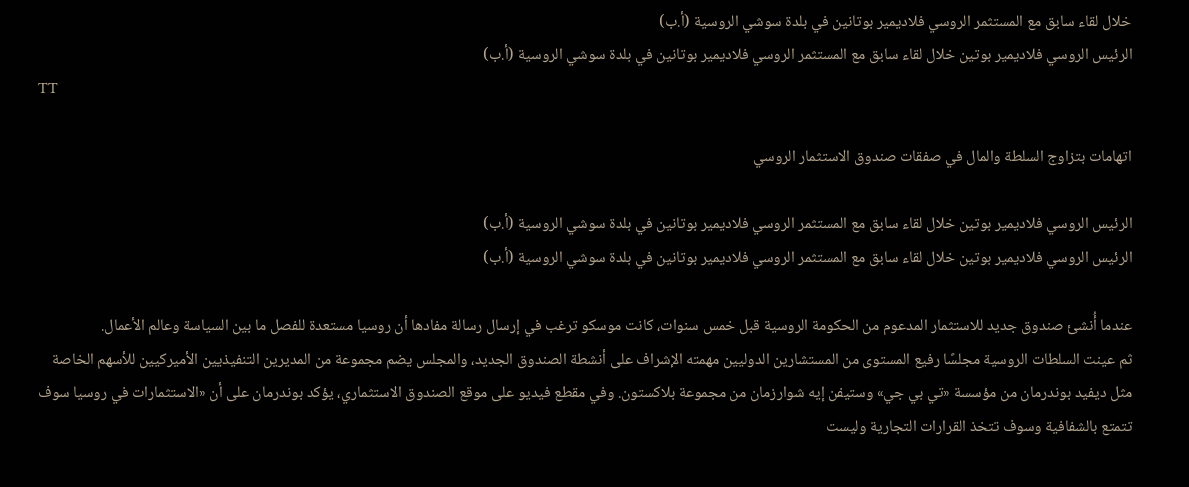خلال لقاء سابق مع المستثمر الروسي فلاديمير بوتانين في بلدة سوشي الروسية (أ.ب)
الرئيس الروسي فلاديمير بوتين خلال لقاء سابق مع المستثمر الروسي فلاديمير بوتانين في بلدة سوشي الروسية (أ.ب)
TT

اتهامات بتزاوج السلطة والمال في صفقات صندوق الاستثمار الروسي

الرئيس الروسي فلاديمير بوتين خلال لقاء سابق مع المستثمر الروسي فلاديمير بوتانين في بلدة سوشي الروسية (أ.ب)
الرئيس الروسي فلاديمير بوتين خلال لقاء سابق مع المستثمر الروسي فلاديمير بوتانين في بلدة سوشي الروسية (أ.ب)

عندما أُنشئ صندوق جديد للاستثمار المدعوم من الحكومة الروسية قبل خمس سنوات، كانت موسكو ترغب في إرسال رسالة مفادها أن روسيا مستعدة للفصل ما بين السياسة وعالم الأعمال.
ثم عينت السلطات الروسية مجلسًا رفيع المستوى من المستشارين الدوليين مهمته الإشراف على أنشطة الصندوق الجديد، والمجلس يضم مجموعة من المديرين التنفيذيين الأميركيين للأسهم الخاصة مثل ديفيد بوندرمان من مؤسسة «تي بي جي» وستيفن إيه شوارزمان من مجموعة بلاكستون. وفي مقطع فيديو على موقع الصندوق الاستثماري، يؤكد بوندرمان على أن «الاستثمارات في روسيا سوف تتمتع بالشفافية وسوف تتخذ القرارات التجارية وليست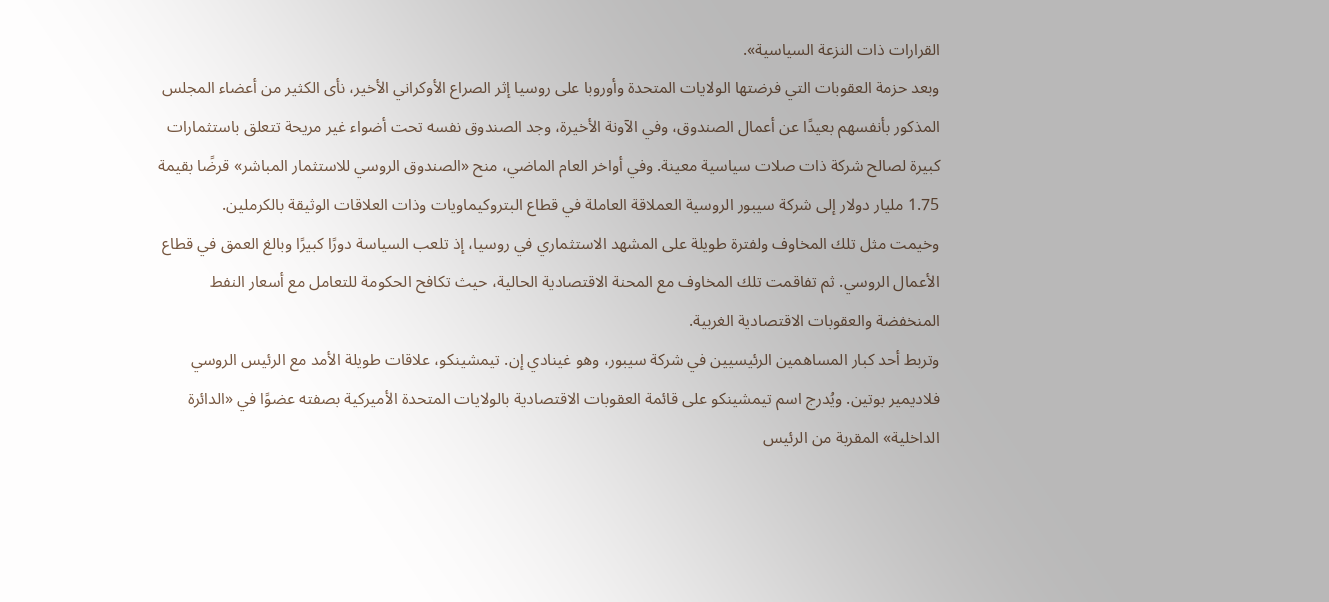القرارات ذات النزعة السياسية».
وبعد حزمة العقوبات التي فرضتها الولايات المتحدة وأوروبا على روسيا إثر الصراع الأوكراني الأخير، نأى الكثير من أعضاء المجلس المذكور بأنفسهم بعيدًا عن أعمال الصندوق، وفي الآونة الأخيرة، وجد الصندوق نفسه تحت أضواء غير مريحة تتعلق باستثمارات كبيرة لصالح شركة ذات صلات سياسية معينة. وفي أواخر العام الماضي، منح «الصندوق الروسي للاستثمار المباشر» قرضًا بقيمة 1.75 مليار دولار إلى شركة سيبور الروسية العملاقة العاملة في قطاع البتروكيماويات وذات العلاقات الوثيقة بالكرملين.
وخيمت مثل تلك المخاوف ولفترة طويلة على المشهد الاستثماري في روسيا، إذ تلعب السياسة دورًا كبيرًا وبالغ العمق في قطاع الأعمال الروسي. ثم تفاقمت تلك المخاوف مع المحنة الاقتصادية الحالية، حيث تكافح الحكومة للتعامل مع أسعار النفط المنخفضة والعقوبات الاقتصادية الغربية.
وتربط أحد كبار المساهمين الرئيسيين في شركة سيبور، وهو غينادي إن. تيمشينكو، علاقات طويلة الأمد مع الرئيس الروسي فلاديمير بوتين. ويُدرج اسم تيمشينكو على قائمة العقوبات الاقتصادية بالولايات المتحدة الأميركية بصفته عضوًا في «الدائرة الداخلية» المقربة من الرئيس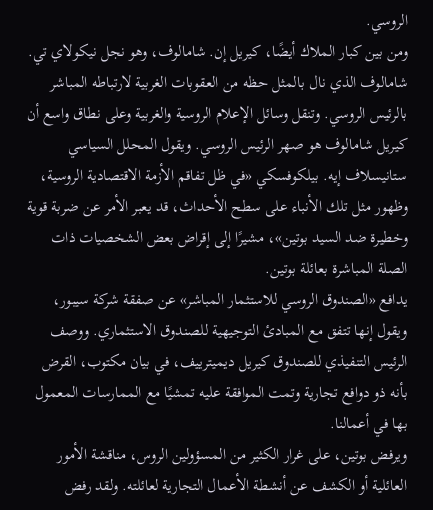الروسي.
ومن بين كبار الملاك أيضًا، كيريل إن. شامالوف، وهو نجل نيكولاي تي. شامالوف الذي نال بالمثل حظه من العقوبات الغربية لارتباطه المباشر بالرئيس الروسي. وتنقل وسائل الإعلام الروسية والغربية وعلى نطاق واسع أن كيريل شامالوف هو صهر الرئيس الروسي. ويقول المحلل السياسي ستانيسلاف إيه. بيلكوفسكي «في ظل تفاقم الأزمة الاقتصادية الروسية، وظهور مثل تلك الأنباء على سطح الأحداث، قد يعبر الأمر عن ضربة قوية وخطيرة ضد السيد بوتين»، مشيرًا إلى إقراض بعض الشخصيات ذات الصلة المباشرة بعائلة بوتين.
يدافع «الصندوق الروسي للاستثمار المباشر» عن صفقة شركة سيبور، ويقول إنها تتفق مع المبادئ التوجيهية للصندوق الاستثماري. ووصف الرئيس التنفيذي للصندوق كيريل ديميترييف، في بيان مكتوب، القرض بأنه ذو دوافع تجارية وتمت الموافقة عليه تمشيًا مع الممارسات المعمول بها في أعمالنا.
ويرفض بوتين، على غرار الكثير من المسؤولين الروس، مناقشة الأمور العائلية أو الكشف عن أنشطة الأعمال التجارية لعائلته. ولقد رفض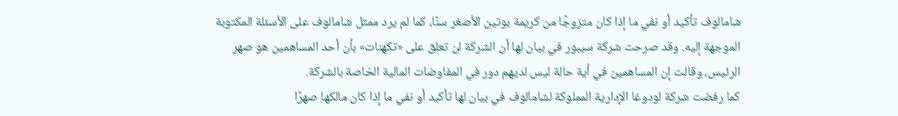شامالوف تأكيد أو نفي ما إذا كان متزوجًا من كريمة بوتين الأصغر سنًا، كما لم يرد ممثل شامالوف على الأسئلة المكتوبة الموجهة إليه. وقد صرحت شركة سيبور في بيان لها أن الشركة لن تعلق على «تكهنات» بأن أحد المساهمين هو صهر الرئيس، وقالت إن المساهمين في أية حالة ليس لديهم دور في المفاوضات المالية الخاصة بالشركة.
كما رفضت شركة لودوغا الإدارية المملوكة لشامالوف في بيان لها تأكيد أو نفي ما إذا كان مالكها صهرًا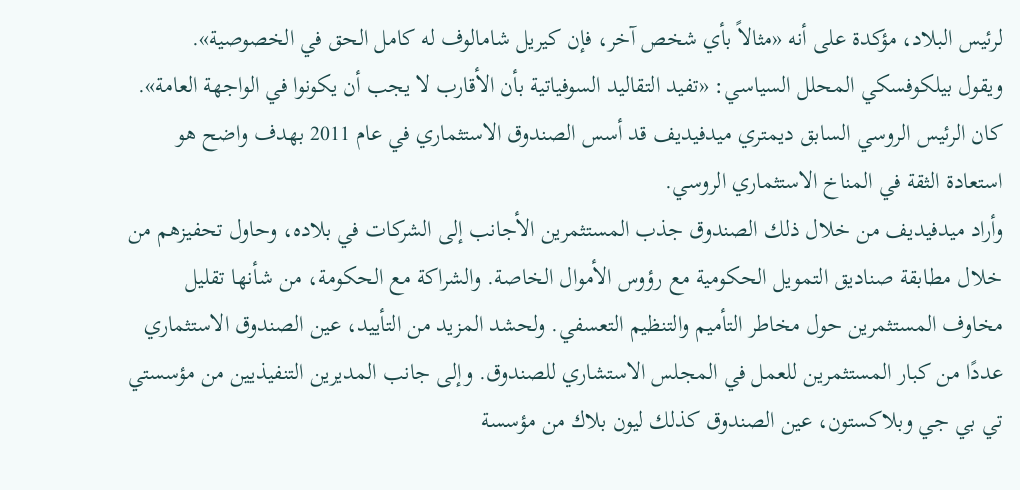لرئيس البلاد، مؤكدة على أنه «مثالاً بأي شخص آخر، فإن كيريل شامالوف له كامل الحق في الخصوصية».
ويقول بيلكوفسكي المحلل السياسي: «تفيد التقاليد السوفياتية بأن الأقارب لا يجب أن يكونوا في الواجهة العامة».
كان الرئيس الروسي السابق ديمتري ميدفيديف قد أسس الصندوق الاستثماري في عام 2011 بهدف واضح هو استعادة الثقة في المناخ الاستثماري الروسي.
وأراد ميدفيديف من خلال ذلك الصندوق جذب المستثمرين الأجانب إلى الشركات في بلاده، وحاول تحفيزهم من خلال مطابقة صناديق التمويل الحكومية مع رؤوس الأموال الخاصة. والشراكة مع الحكومة، من شأنها تقليل مخاوف المستثمرين حول مخاطر التأميم والتنظيم التعسفي. ولحشد المزيد من التأييد، عين الصندوق الاستثماري عددًا من كبار المستثمرين للعمل في المجلس الاستشاري للصندوق. وإلى جانب المديرين التنفيذيين من مؤسستي تي بي جي وبلاكستون، عين الصندوق كذلك ليون بلاك من مؤسسة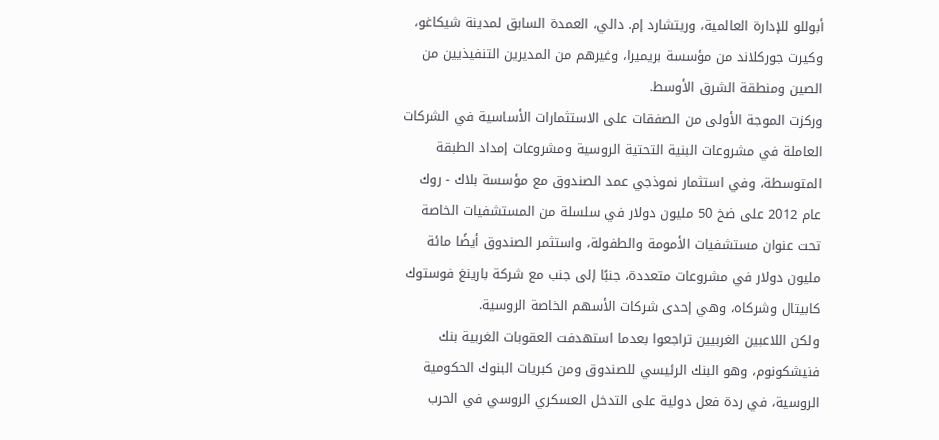أبوللو للإدارة العالمية، وريتشارد إم. دالي، العمدة السابق لمدينة شيكاغو، وكيرت جوركلاند من مؤسسة بريميرا، وغيرهم من المديرين التنفيذيين من الصين ومنطقة الشرق الأوسط.
وركزت الموجة الأولى من الصفقات على الاستثمارات الأساسية في الشركات العاملة في مشروعات البنية التحتية الروسية ومشروعات إمداد الطبقة المتوسطة، وفي استثمار نموذجي عمد الصندوق مع مؤسسة بلاك - روك عام 2012 على ضخ 50 مليون دولار في سلسلة من المستشفيات الخاصة تحت عنوان مستشفيات الأمومة والطفولة، واستثمر الصندوق أيضًا مائة مليون دولار في مشروعات متعددة، جنبًا إلى جنب مع شركة بارينغ فوستوك كابيتال وشركاه، وهي إحدى شركات الأسهم الخاصة الروسية.
ولكن اللاعبين الغربيين تراجعوا بعدما استهدفت العقوبات الغربية بنك فنيشكونوم، وهو البنك الرئيسي للصندوق ومن كبريات البنوك الحكومية الروسية، في ردة فعل دولية على التدخل العسكري الروسي في الحرب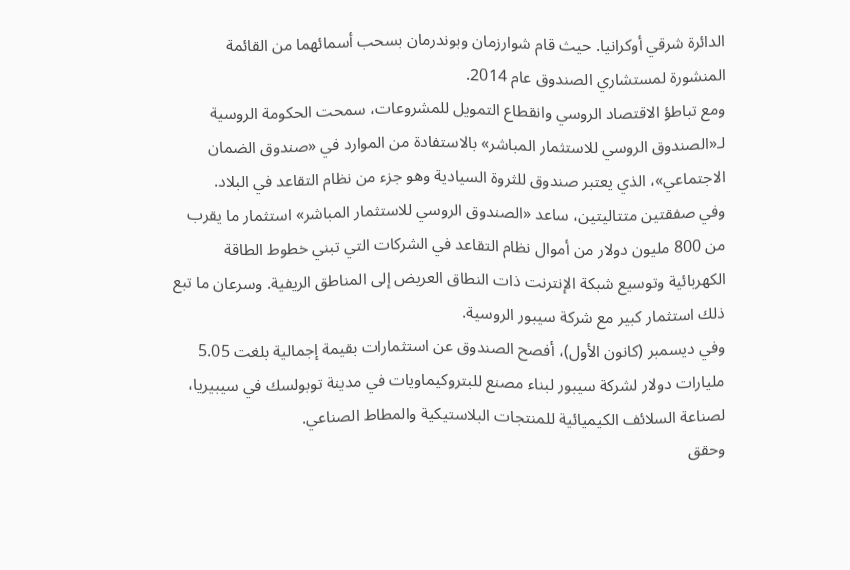الدائرة شرقي أوكرانيا. حيث قام شوارزمان وبوندرمان بسحب أسمائهما من القائمة المنشورة لمستشاري الصندوق عام 2014.
ومع تباطؤ الاقتصاد الروسي وانقطاع التمويل للمشروعات، سمحت الحكومة الروسية لـ«الصندوق الروسي للاستثمار المباشر» بالاستفادة من الموارد في «صندوق الضمان الاجتماعي»، الذي يعتبر صندوق للثروة السيادية وهو جزء من نظام التقاعد في البلاد.
وفي صفقتين متتاليتين، ساعد «الصندوق الروسي للاستثمار المباشر» استثمار ما يقرب من 800 مليون دولار من أموال نظام التقاعد في الشركات التي تبني خطوط الطاقة الكهربائية وتوسيع شبكة الإنترنت ذات النطاق العريض إلى المناطق الريفية. وسرعان ما تبع ذلك استثمار كبير مع شركة سيبور الروسية.
وفي ديسمبر (كانون الأول)، أفصح الصندوق عن استثمارات بقيمة إجمالية بلغت 5.05 مليارات دولار لشركة سيبور لبناء مصنع للبتروكيماويات في مدينة توبولسك في سيبيريا، لصناعة السلائف الكيميائية للمنتجات البلاستيكية والمطاط الصناعي.
وحقق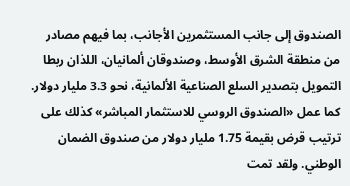الصندوق إلى جانب المستثمرين الأجانب، بما فيهم مصادر من منطقة الشرق الأوسط، وصندوقان ألمانيان، اللذان ربطا التمويل بتصدير السلع الصناعية الألمانية، نحو 3.3 مليار دولار.
كما عمل «الصندوق الروسي للاستثمار المباشر» كذلك على ترتيب قرض بقيمة 1.75 مليار دولار من صندوق الضمان الوطني. ولقد تمت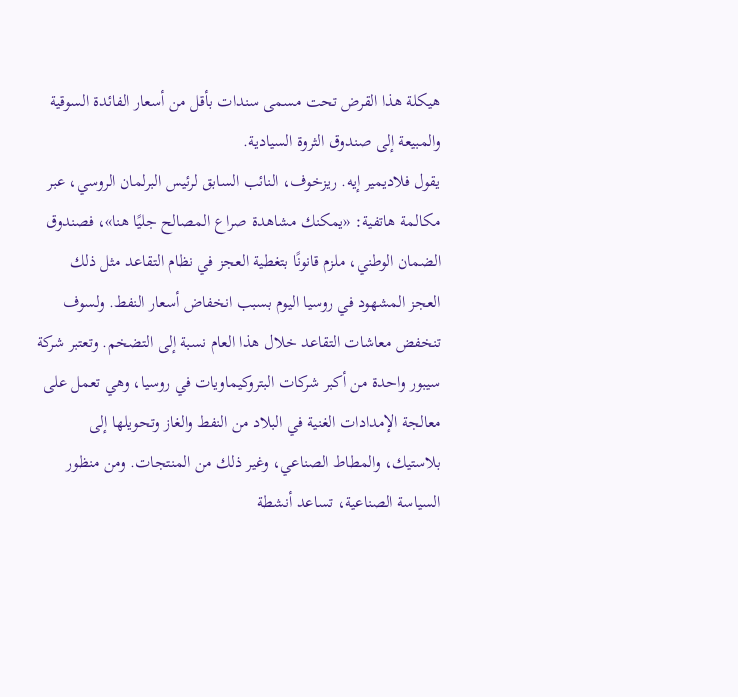هيكلة هذا القرض تحت مسمى سندات بأقل من أسعار الفائدة السوقية والمبيعة إلى صندوق الثروة السيادية.
يقول فلاديمير إيه. ريزخوف، النائب السابق لرئيس البرلمان الروسي، عبر مكالمة هاتفية: «يمكنك مشاهدة صراع المصالح جليًا هنا»، فصندوق الضمان الوطني، ملزم قانونًا بتغطية العجز في نظام التقاعد مثل ذلك العجز المشهود في روسيا اليوم بسبب انخفاض أسعار النفط. ولسوف تنخفض معاشات التقاعد خلال هذا العام نسبة إلى التضخم. وتعتبر شركة سيبور واحدة من أكبر شركات البتروكيماويات في روسيا، وهي تعمل على معالجة الإمدادات الغنية في البلاد من النفط والغاز وتحويلها إلى بلاستيك، والمطاط الصناعي، وغير ذلك من المنتجات. ومن منظور السياسة الصناعية، تساعد أنشطة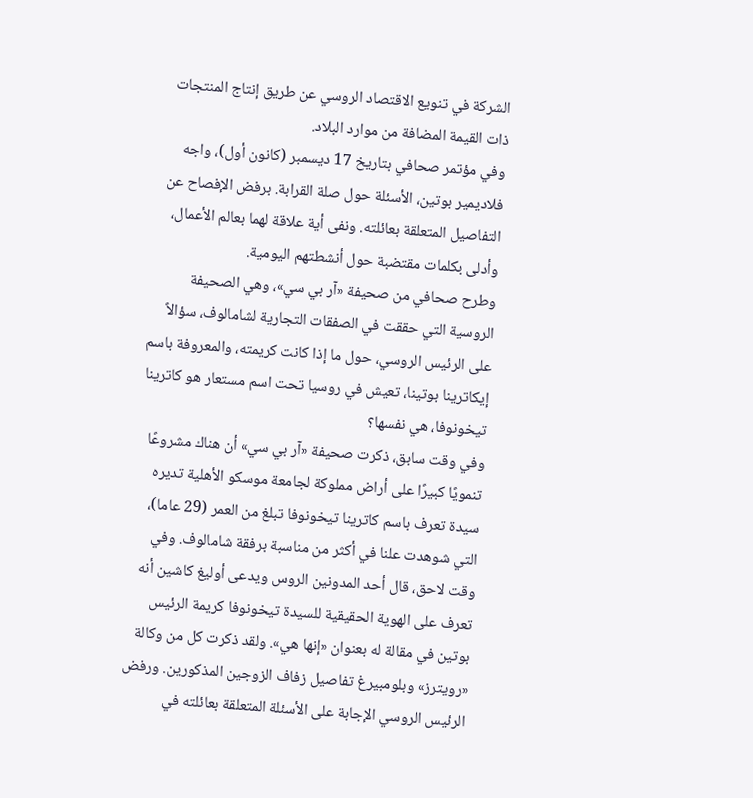الشركة في تنويع الاقتصاد الروسي عن طريق إنتاج المنتجات ذات القيمة المضافة من موارد البلاد.
وفي مؤتمر صحافي بتاريخ 17 ديسمبر (كانون أول)، واجه فلاديمير بوتين، الأسئلة حول صلة القرابة. برفض الإفصاح عن التفاصيل المتعلقة بعائلته. ونفى أية علاقة لهما بعالم الأعمال، وأدلى بكلمات مقتضبة حول أنشطتهم اليومية.
وطرح صحافي من صحيفة «آر بي سي»، وهي الصحيفة الروسية التي حققت في الصفقات التجارية لشامالوف، سؤالاً على الرئيس الروسي، حول ما إذا كانت كريمته، والمعروفة باسم إيكاترينا بوتينا، تعيش في روسيا تحت اسم مستعار هو كاترينا تيخونوفا، هي نفسها؟
وفي وقت سابق، ذكرت صحيفة «آر بي سي» أن هناك مشروعًا تنمويًا كبيرًا على أراض مملوكة لجامعة موسكو الأهلية تديره سيدة تعرف باسم كاترينا تيخونوفا تبلغ من العمر (29 عاما)، التي شوهدت علنا في أكثر من مناسبة برفقة شامالوف. وفي وقت لاحق، قال أحد المدونين الروس ويدعى أوليغ كاشين أنه تعرف على الهوية الحقيقية للسيدة تيخونوفا كريمة الرئيس بوتين في مقالة له بعنوان «إنها هي». ولقد ذكرت كل من وكالة «رويترز» وبلومبيرغ تفاصيل زفاف الزوجين المذكورين. ورفض الرئيس الروسي الإجابة على الأسئلة المتعلقة بعائلته في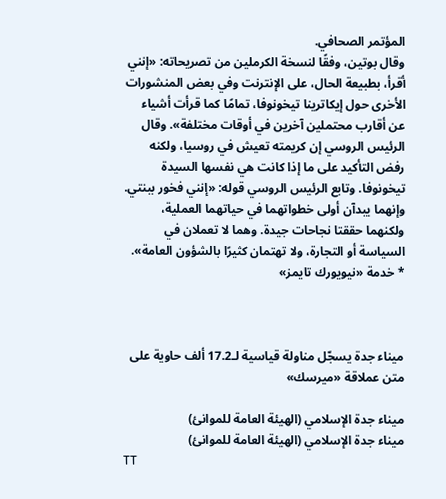المؤتمر الصحافي.
وقال بوتين، وفقًا لنسخة الكرملين من تصريحاته: «إنني أقرأ، بطبيعة الحال، على الإنترنت وفي بعض المنشورات الأخرى حول إيكاترينا تيخونوفا، تمامًا كما قرأت أشياء عن أقارب محتملين آخرين في أوقات مختلفة». وقال الرئيس الروسي إن كريمته تعيش في روسيا، ولكنه رفض التأكيد على ما إذا كانت هي نفسها السيدة تيخونوفا. وتابع الرئيس الروسي قوله: «إنني فخور ببنتي. وإنهما يبدآن أولى خطواتهما في حياتهما العملية، ولكنهما حققتا نجاحات جيدة. وهما لا تعملان في السياسة أو التجارة، ولا تهتمان كثيرًا بالشؤون العامة».
* خدمة «نيويورك تايمز»



ميناء جدة يسجّل مناولة قياسية لـ17.2 ألف حاوية على متن عملاقة «ميرسك»

ميناء جدة الإسلامي (الهيئة العامة للموانئ)
ميناء جدة الإسلامي (الهيئة العامة للموانئ)
TT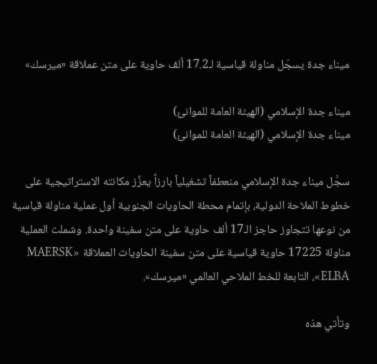ميناء جدة يسجّل مناولة قياسية لـ17.2 ألف حاوية على متن عملاقة «ميرسك»

ميناء جدة الإسلامي (الهيئة العامة للموانئ)
ميناء جدة الإسلامي (الهيئة العامة للموانئ)

سجَّل ميناء جدة الإسلامي منعطفاً تشغيلياً بارزاً يعزِّز مكانته الاستراتيجية على خطوط الملاحة الدولية، بإتمام محطة الحاويات الجنوبية أول عملية مناولة قياسية من نوعها تتجاوز حاجز الـ17 ألف حاوية على متن سفينة واحدة. وشملت العملية مناولة 17225 حاوية قياسية على متن سفينة الحاويات العملاقة «MAERSK ELBA»، التابعة للخط الملاحي العالمي «ميرسك».

وتأتي هذه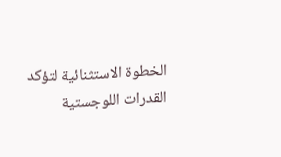الخطوة الاستثنائية لتؤكد القدرات اللوجستية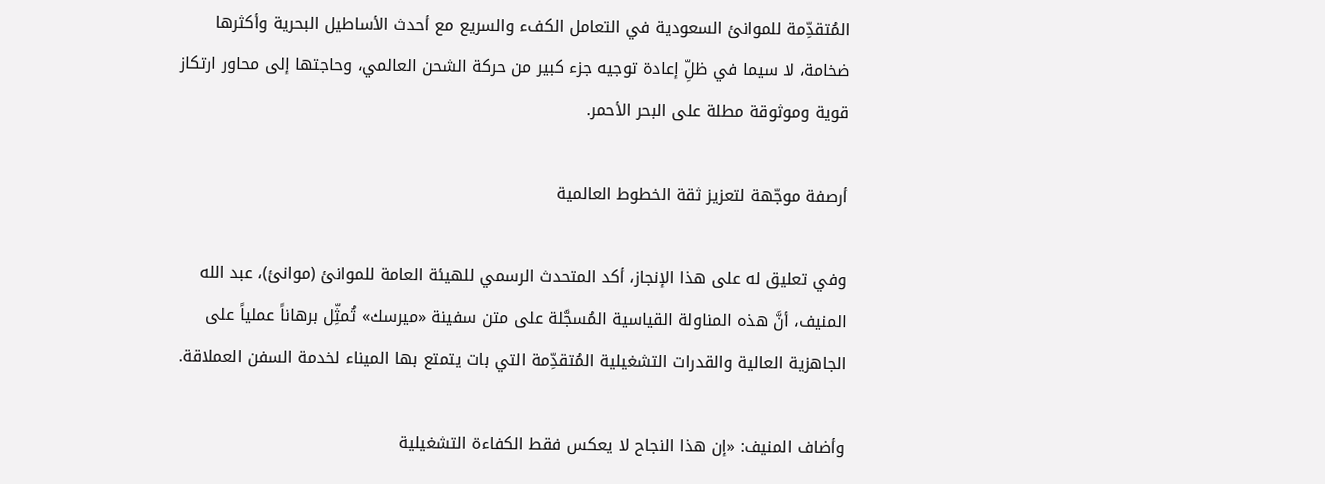المُتقدِّمة للموانئ السعودية في التعامل الكفء والسريع مع أحدث الأساطيل البحرية وأكثرها ضخامة، لا سيما في ظلِّ إعادة توجيه جزء كبير من حركة الشحن العالمي، وحاجتها إلى محاور ارتكاز قوية وموثوقة مطلة على البحر الأحمر.

أرصفة موجّهة لتعزيز ثقة الخطوط العالمية

وفي تعليق له على هذا الإنجاز، أكد المتحدث الرسمي للهيئة العامة للموانئ (موانئ)، عبد الله المنيف، أنَّ هذه المناولة القياسية المُسجَّلة على متن سفينة «ميرسك» تُمثِّل برهاناً عملياً على الجاهزية العالية والقدرات التشغيلية المُتقدِّمة التي بات يتمتع بها الميناء لخدمة السفن العملاقة.

وأضاف المنيف: «إن هذا النجاح لا يعكس فقط الكفاءة التشغيلية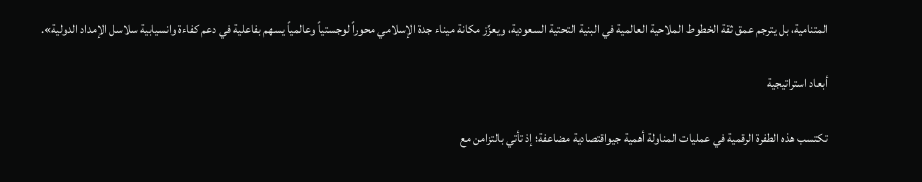المتنامية، بل يترجم عمق ثقة الخطوط الملاحية العالمية في البنية التحتية السعودية، ويعزِّز مكانة ميناء جدة الإسلامي محوراً لوجستياً وعالمياً يسهم بفاعلية في دعم كفاءة وانسيابية سلاسل الإمداد الدولية».

أبعاد استراتيجية

تكتسب هذه الطفرة الرقمية في عمليات المناولة أهمية جيواقتصادية مضاعفة؛ إذ تأتي بالتزامن مع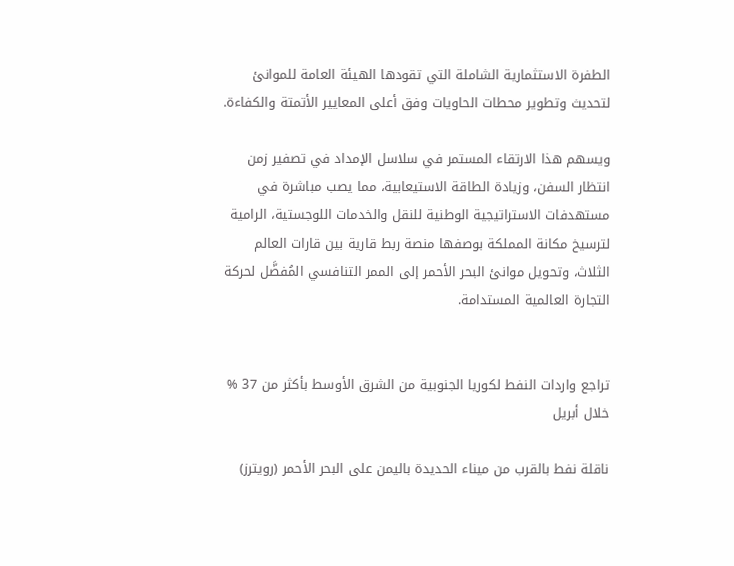الطفرة الاستثمارية الشاملة التي تقودها الهيئة العامة للموانئ لتحديث وتطوير محطات الحاويات وفق أعلى المعايير الأتمتة والكفاءة.

ويسهم هذا الارتقاء المستمر في سلاسل الإمداد في تصفير زمن انتظار السفن، وزيادة الطاقة الاستيعابية، مما يصب مباشرة في مستهدفات الاستراتيجية الوطنية للنقل والخدمات اللوجستية، الرامية لترسيخ مكانة المملكة بوصفها منصة ربط قارية بين قارات العالم الثلاث، وتحويل موانئ البحر الأحمر إلى الممر التنافسي المُفضَّل لحركة التجارة العالمية المستدامة.


تراجع واردات النفط لكوريا الجنوبية من الشرق الأوسط بأكثر من 37 % خلال أبريل

ناقلة نفط بالقرب من ميناء الحديدة باليمن على البحر الأحمر (رويترز)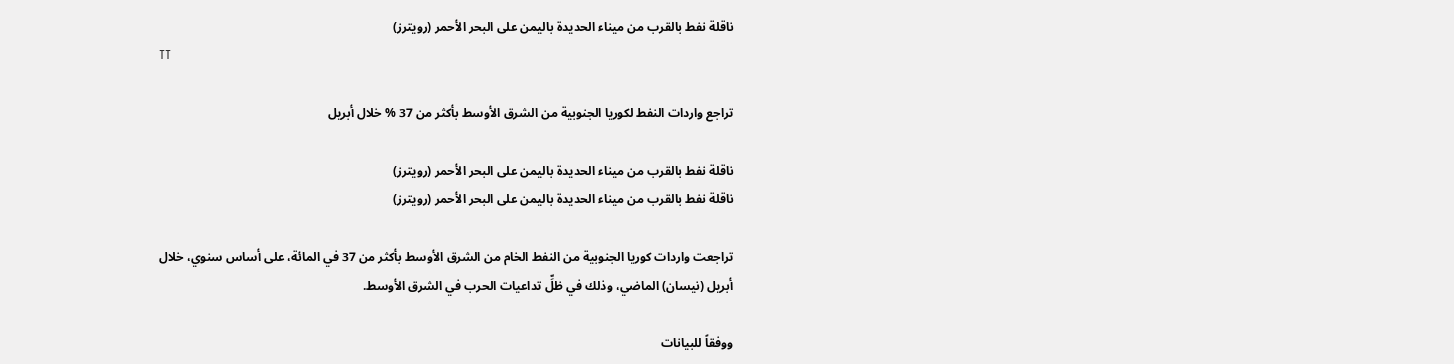ناقلة نفط بالقرب من ميناء الحديدة باليمن على البحر الأحمر (رويترز)
TT

تراجع واردات النفط لكوريا الجنوبية من الشرق الأوسط بأكثر من 37 % خلال أبريل

ناقلة نفط بالقرب من ميناء الحديدة باليمن على البحر الأحمر (رويترز)
ناقلة نفط بالقرب من ميناء الحديدة باليمن على البحر الأحمر (رويترز)

تراجعت واردات كوريا الجنوبية من النفط الخام من الشرق الأوسط بأكثر من 37 في المائة، على أساس سنوي، خلال أبريل (نيسان) الماضي، وذلك في ظلِّ تداعيات الحرب في الشرق الأوسط.

ووفقاً للبيانات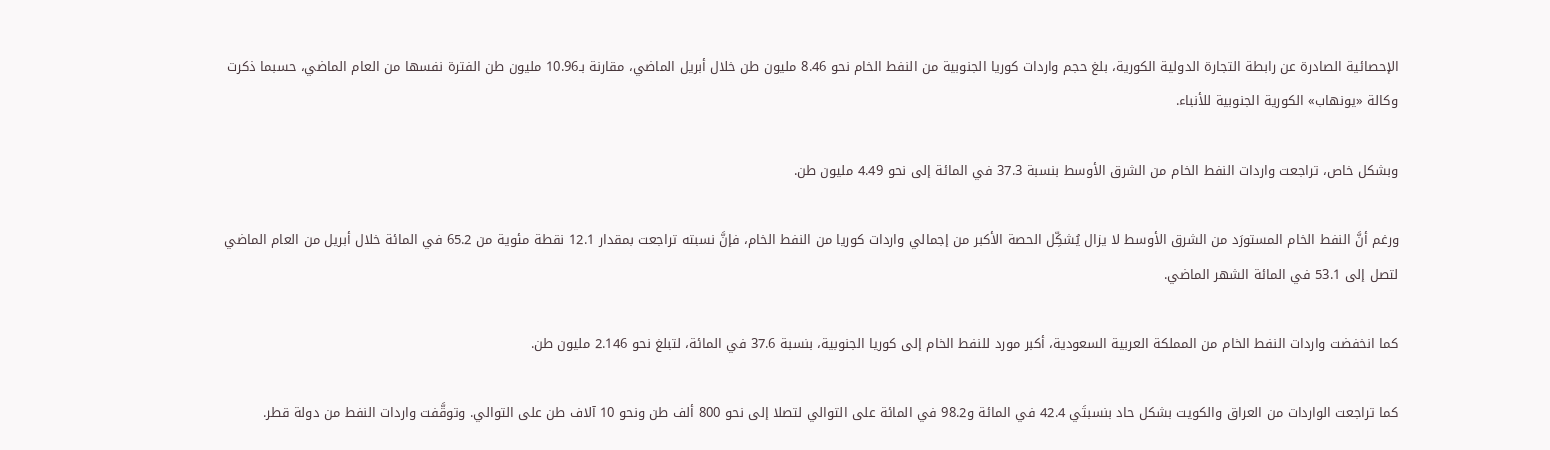الإحصائية الصادرة عن رابطة التجارة الدولية الكورية، بلغ حجم واردات كوريا الجنوبية من النفط الخام نحو 8.46 مليون طن خلال أبريل الماضي، مقارنة بـ10.96 مليون طن الفترة نفسها من العام الماضي، حسبما ذكرت وكالة «يونهاب» الكورية الجنوبية للأنباء.

وبشكل خاص، تراجعت واردات النفط الخام من الشرق الأوسط بنسبة 37.3 في المائة إلى نحو 4.49 مليون طن.

ورغم أنَّ النفط الخام المستورَد من الشرق الأوسط لا يزال يُشكِّل الحصة الأكبر من إجمالي واردات كوريا من النفط الخام، فإنَّ نسبته تراجعت بمقدار 12.1 نقطة مئوية من 65.2 في المائة خلال أبريل من العام الماضي لتصل إلى 53.1 في المائة الشهر الماضي.

كما انخفضت واردات النفط الخام من المملكة العربية السعودية، أكبر مورد للنفط الخام إلى كوريا الجنوبية، بنسبة 37.6 في المائة، لتبلغ نحو 2.146 مليون طن.

كما تراجعت الواردات من العراق والكويت بشكل حاد بنسبتَي 42.4 في المائة و98.2 في المائة على التوالي لتصلا إلى نحو 800 ألف طن ونحو 10 آلاف طن على التوالي. وتوقَّفت واردات النفط من دولة قطر.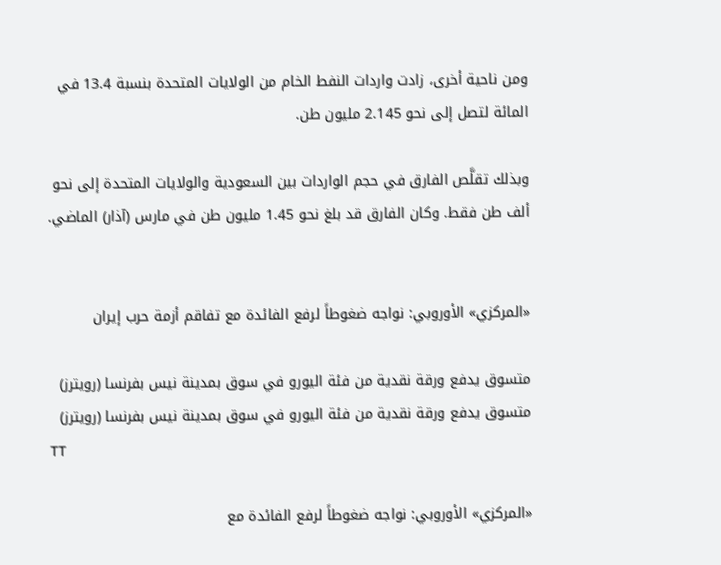ومن ناحية أخرى، زادت واردات النفط الخام من الولايات المتحدة بنسبة 13.4 في المائة لتصل إلى نحو 2.145 مليون طن.

وبذلك تقلَّص الفارق في حجم الواردات بين السعودية والولايات المتحدة إلى نحو ألف طن فقط. وكان الفارق قد بلغ نحو 1.45 مليون طن في مارس (آذار) الماضي.


«المركزي» الأوروبي: نواجه ضغوطاً لرفع الفائدة مع تفاقم أزمة حرب إيران

متسوق يدفع ورقة نقدية من فئة اليورو في سوق بمدينة نيس بفرنسا (رويترز)
متسوق يدفع ورقة نقدية من فئة اليورو في سوق بمدينة نيس بفرنسا (رويترز)
TT

«المركزي» الأوروبي: نواجه ضغوطاً لرفع الفائدة مع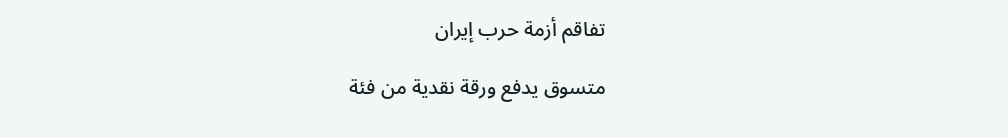تفاقم أزمة حرب إيران

متسوق يدفع ورقة نقدية من فئة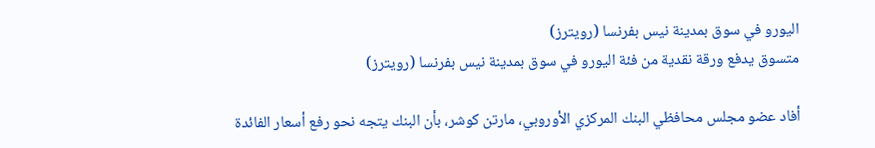اليورو في سوق بمدينة نيس بفرنسا (رويترز)
متسوق يدفع ورقة نقدية من فئة اليورو في سوق بمدينة نيس بفرنسا (رويترز)

أفاد عضو مجلس محافظي البنك المركزي الأوروبي، مارتن كوشر، بأن البنك يتجه نحو رفع أسعار الفائدة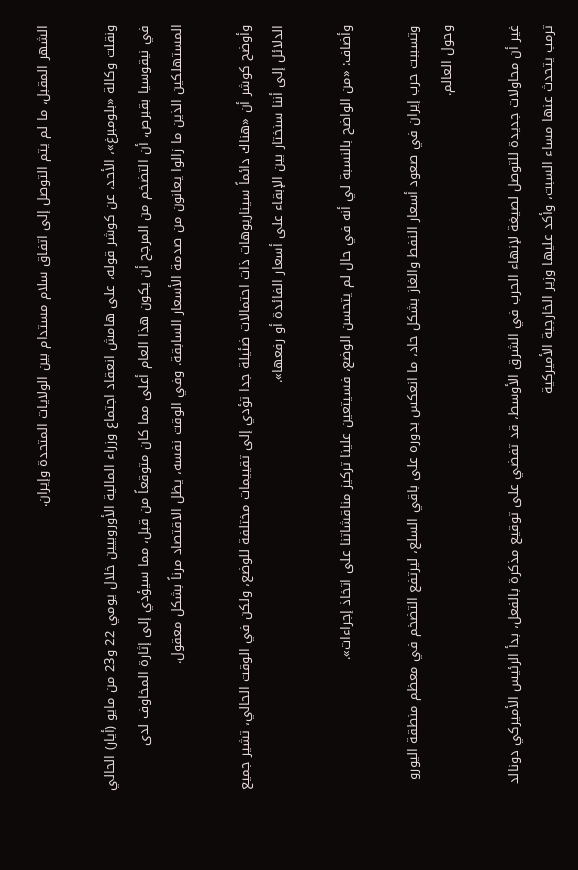الشهر المقبل، ما لم يتم التوصل إلى اتفاق سلام مستدام بين الولايات المتحدة وإيران.

ونقلت وكالة «بلومبرغ»، الأحد، عن كوشر قوله، على هامش انعقاد اجتماع وزراء المالية الأوروبيين خلال يومي 22 و23 من مايو (أيار) الحالي في نيقوسيا بقبرص، أن التضخم من المرجح أن يكون هذا العام أعلى مما كان متوقعاً من قبل، مما سيؤدي إلى إثارة المخاوف لدى المستهلكين الذين ما زالوا يعانون من صدمة الأسعار السابقة. وفي الوقت نفسه، يظل الاقتصاد مرناً بشكل معقول.

وأوضح كوشر أن «هناك دائماً سيناريوهات ذات احتمالات ضئيلة جدا تؤدي إلى تقييمات مختلفة للوضع، ولكن في الوقت الحالي، تشير جميع الدلائل إلى أننا سنختار بين الإبقاء على أسعار الفائدة أو رفعها».

وأضاف: «من الواضح بالنسبة لي أنه في حال لم يتحسن الوضع، فسيتعين علينا تركيز مناقشاتنا على اتخاذ إجراءات».

وتسببت حرب إيران في صعود أسعار النفط والغاز بشكل حاد، ما انعكس بدوره على باقي السلع، ليرتفع التضخم في معظم منطقة اليورو وحول العالم.

غير أن محاولات جديدة للتوصل لصيغة لإنهاء الحرب في الشرق الأوسط، قد تفضي على توقيع مذكرة بالفعل، بدأ الرئيس الأميركي دونالد ترمب يتحدث عنها مساء السبت، وأكد عليها وزير الخارجية الأميركية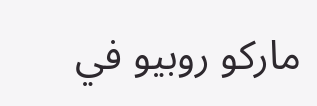ماركو روبيو في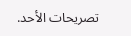تصريحات الأحد.